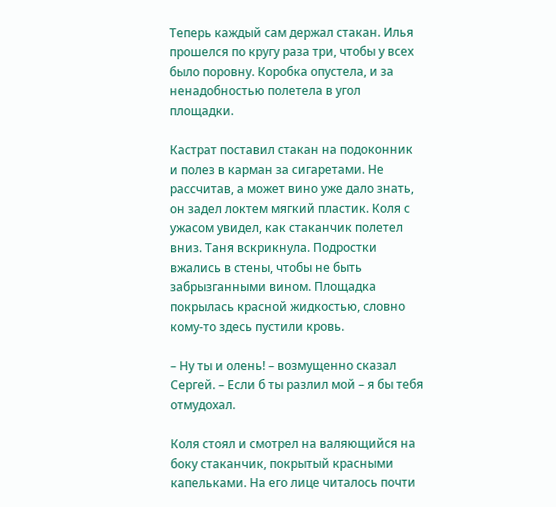Теперь каждый сам держал стакан. Илья прошелся по кругу раза три, чтобы у всех было поровну. Коробка опустела, и за ненадобностью полетела в угол площадки.

Кастрат поставил стакан на подоконник и полез в карман за сигаретами. Не рассчитав, а может вино уже дало знать, он задел локтем мягкий пластик. Коля с ужасом увидел, как стаканчик полетел вниз. Таня вскрикнула. Подростки вжались в стены, чтобы не быть забрызганными вином. Площадка покрылась красной жидкостью, словно кому-то здесь пустили кровь.

– Ну ты и олень! – возмущенно сказал Сергей. – Если б ты разлил мой – я бы тебя отмудохал.

Коля стоял и смотрел на валяющийся на боку стаканчик, покрытый красными капельками. На его лице читалось почти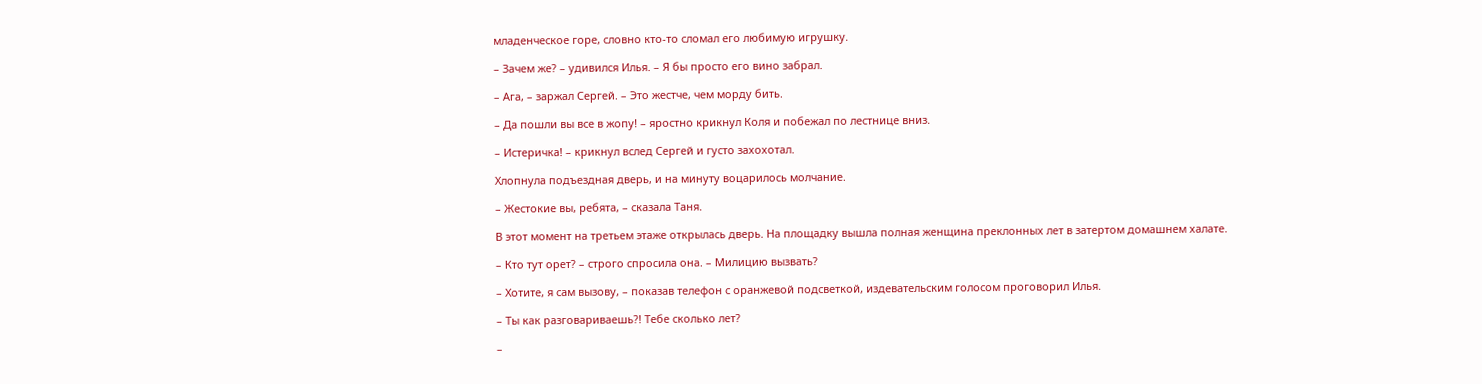младенческое горе, словно кто-то сломал его любимую игрушку.

– Зачем же? – удивился Илья. – Я бы просто его вино забрал.

– Ага, – заржал Сергей. – Это жестче, чем морду бить.

– Да пошли вы все в жопу! – яростно крикнул Коля и побежал по лестнице вниз.

– Истеричка! – крикнул вслед Сергей и густо захохотал.

Хлопнула подъездная дверь, и на минуту воцарилось молчание.

– Жестокие вы, ребята, – сказала Таня.

В этот момент на третьем этаже открылась дверь. На площадку вышла полная женщина преклонных лет в затертом домашнем халате.

– Кто тут орет? – строго спросила она. – Милицию вызвать?

– Хотите, я сам вызову, – показав телефон с оранжевой подсветкой, издевательским голосом проговорил Илья.

– Ты как разговариваешь?! Тебе сколько лет?

–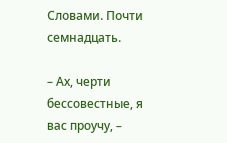Словами. Почти семнадцать.

– Ах, черти бессовестные, я вас проучу, –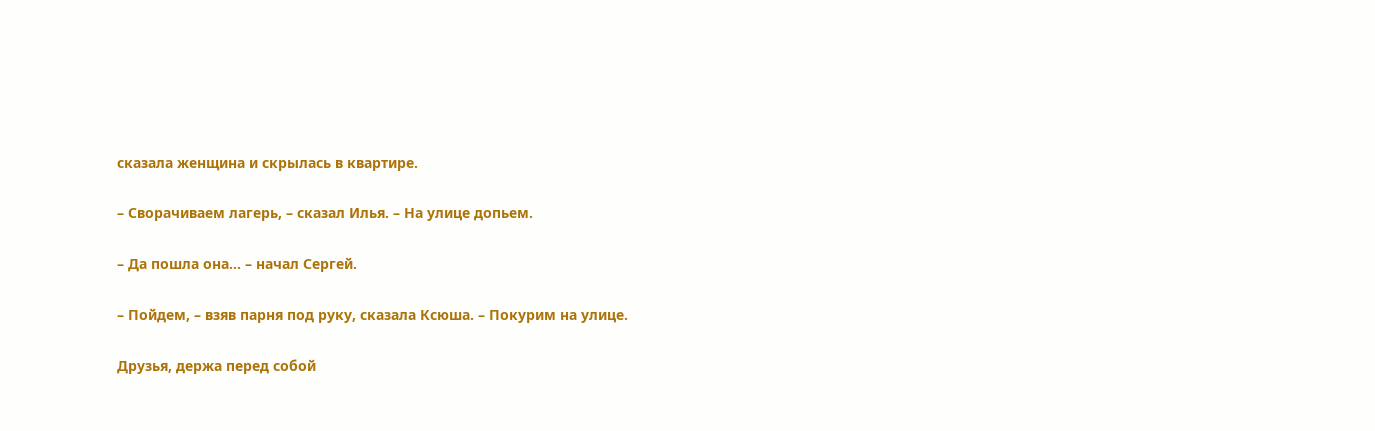сказала женщина и скрылась в квартире.

– Сворачиваем лагерь, – сказал Илья. – На улице допьем.

– Да пошла она… – начал Сергей.

– Пойдем, – взяв парня под руку, сказала Ксюша. – Покурим на улице.

Друзья, держа перед собой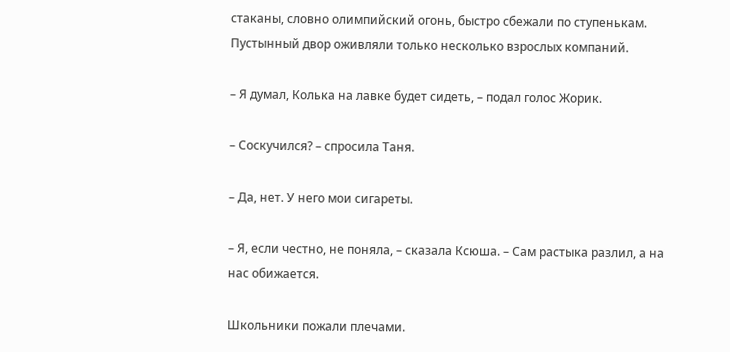стаканы, словно олимпийский огонь, быстро сбежали по ступенькам. Пустынный двор оживляли только несколько взрослых компаний.

– Я думал, Колька на лавке будет сидеть, – подал голос Жорик.

– Соскучился? – спросила Таня.

– Да, нет. У него мои сигареты.

– Я, если честно, не поняла, – сказала Ксюша. – Сам растыка разлил, а на нас обижается.

Школьники пожали плечами.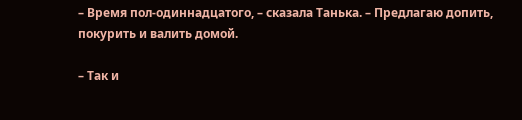– Время пол-одиннадцатого, – сказала Танька. – Предлагаю допить, покурить и валить домой.

– Так и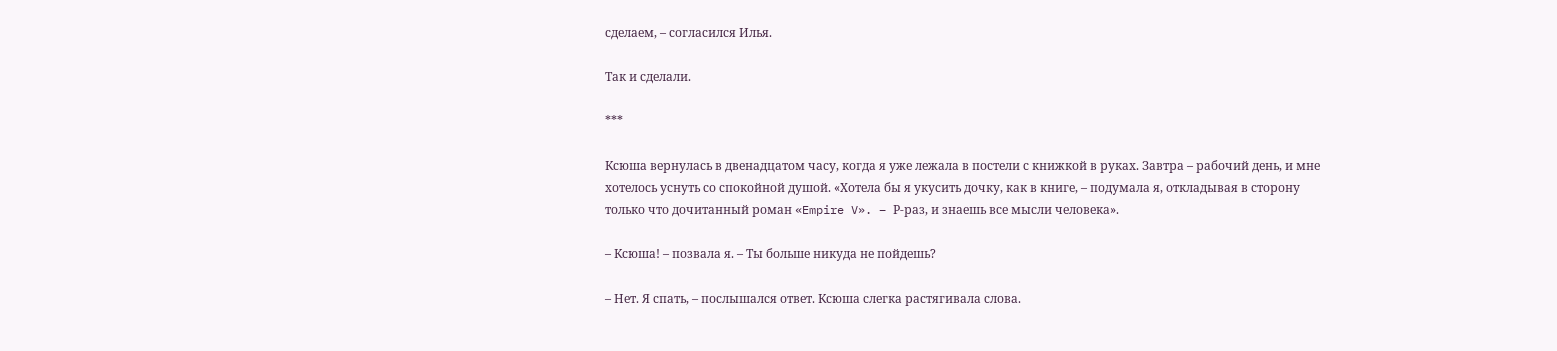сделаем, – согласился Илья.

Так и сделали.

***

Ксюша вернулась в двенадцатом часу, когда я уже лежала в постели с книжкой в руках. Завтра – рабочий день, и мне хотелось уснуть со спокойной душой. «Хотела бы я укусить дочку, как в книге, – подумала я, откладывая в сторону только что дочитанный роман «Empire V». – Р-раз, и знаешь все мысли человека».

– Ксюша! – позвала я. – Ты больше никуда не пойдешь?

– Нет. Я спать, – послышался ответ. Ксюша слегка растягивала слова.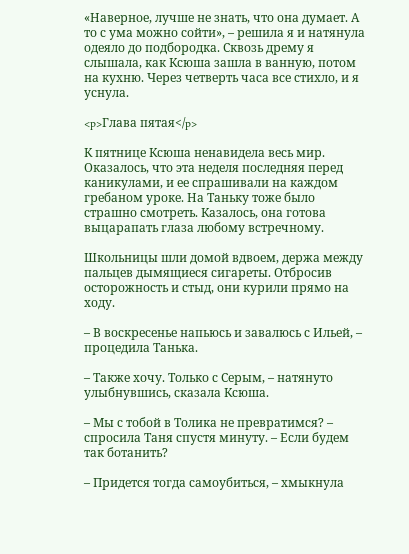«Наверное, лучше не знать, что она думает. А то с ума можно сойти», – решила я и натянула одеяло до подбородка. Сквозь дрему я слышала, как Ксюша зашла в ванную, потом на кухню. Через четверть часа все стихло, и я уснула.

<p>Глава пятая</p>

К пятнице Ксюша ненавидела весь мир. Оказалось, что эта неделя последняя перед каникулами, и ее спрашивали на каждом гребаном уроке. На Таньку тоже было страшно смотреть. Казалось, она готова выцарапать глаза любому встречному.

Школьницы шли домой вдвоем, держа между пальцев дымящиеся сигареты. Отбросив осторожность и стыд, они курили прямо на ходу.

– В воскресенье напьюсь и завалюсь с Ильей, – процедила Танька.

– Также хочу. Только с Серым, – натянуто улыбнувшись, сказала Ксюша.

– Мы с тобой в Толика не превратимся? – спросила Таня спустя минуту. – Если будем так ботанить?

– Придется тогда самоубиться, – хмыкнула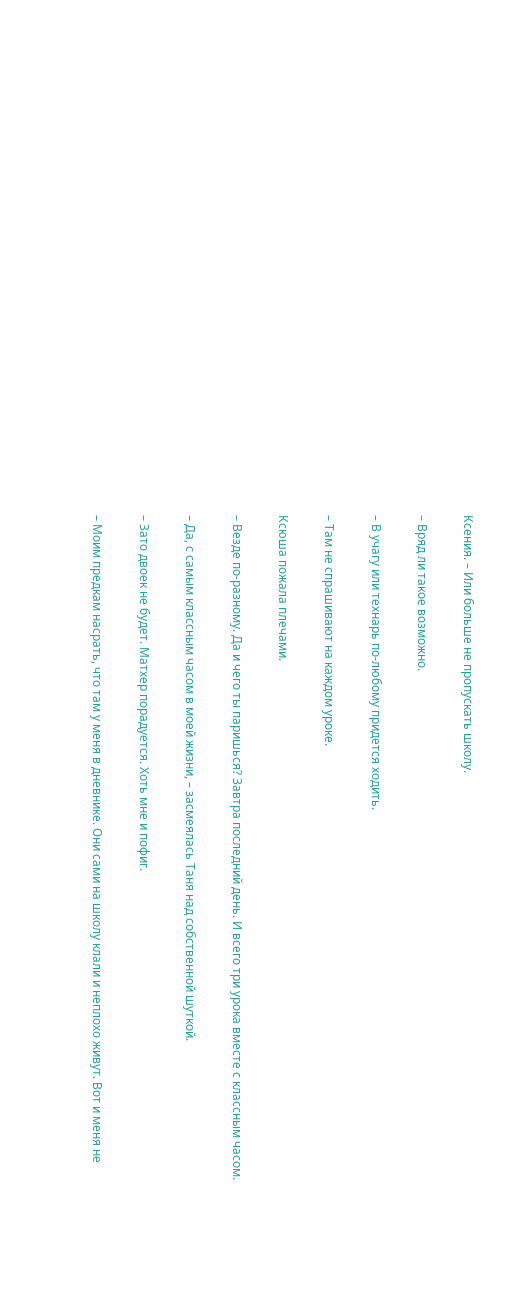Ксения. – Или больше не пропускать школу.

– Вряд ли такое возможно.

– В учагу или технарь по-любому придется ходить.

– Там не спрашивают на каждом уроке.

Ксюша пожала плечами.

– Везде по-разному. Да и чего ты паришься? Завтра последний день. И всего три урока вместе с классным часом.

– Да, с самым классным часом в моей жизни, – засмеялась Таня над собственной шуткой.

– Зато двоек не будет. Матхер порадуется. Хоть мне и пофиг.

– Моим предкам насрать, что там у меня в дневнике. Они сами на школу клали и неплохо живут. Вот и меня не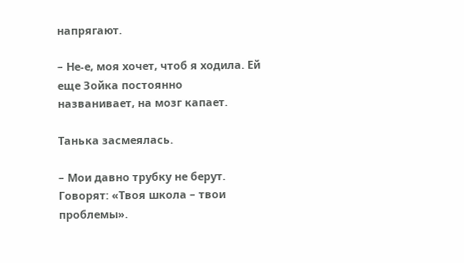напрягают.

– Не-е, моя хочет, чтоб я ходила. Ей еще Зойка постоянно названивает, на мозг капает.

Танька засмеялась.

– Мои давно трубку не берут. Говорят: «Твоя школа – твои проблемы».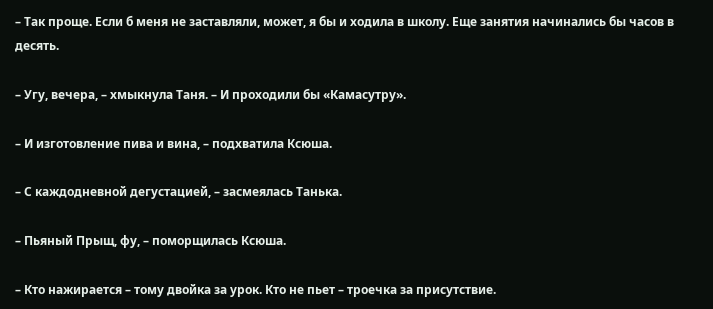– Так проще. Если б меня не заставляли, может, я бы и ходила в школу. Еще занятия начинались бы часов в десять.

– Угу, вечера, – хмыкнула Таня. – И проходили бы «Камасутру».

– И изготовление пива и вина, – подхватила Ксюша.

– С каждодневной дегустацией, – засмеялась Танька.

– Пьяный Прыщ, фу, – поморщилась Ксюша.

– Кто нажирается – тому двойка за урок. Кто не пьет – троечка за присутствие.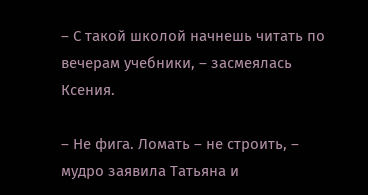– С такой школой начнешь читать по вечерам учебники, – засмеялась Ксения.

– Не фига. Ломать – не строить, – мудро заявила Татьяна и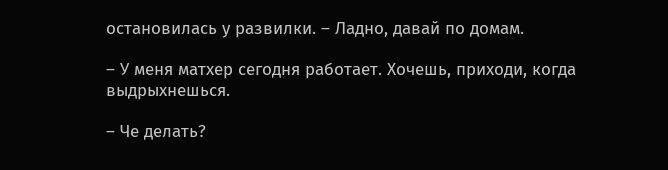остановилась у развилки. – Ладно, давай по домам.

– У меня матхер сегодня работает. Хочешь, приходи, когда выдрыхнешься.

– Че делать?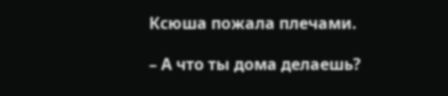Ксюша пожала плечами.

– А что ты дома делаешь?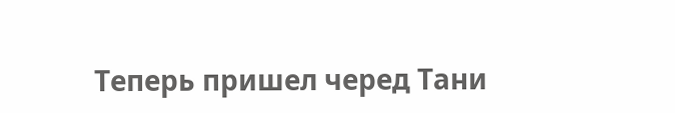Теперь пришел черед Тани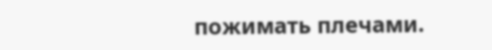пожимать плечами.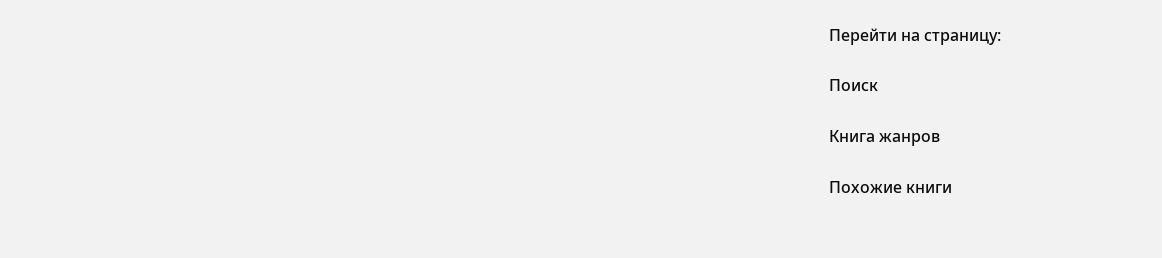Перейти на страницу:

Поиск

Книга жанров

Похожие книги